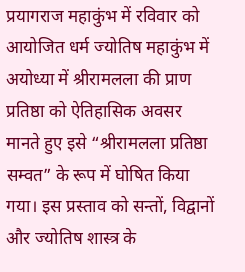प्रयागराज महाकुंभ में रविवार को आयोजित धर्म ज्योतिष महाकुंभ में अयोध्या में श्रीरामलला की प्राण प्रतिष्ठा को ऐतिहासिक अवसर मानते हुए इसे “श्रीरामलला प्रतिष्ठा सम्वत” के रूप में घोषित किया गया। इस प्रस्ताव को सन्तों, विद्वानों और ज्योतिष शास्त्र के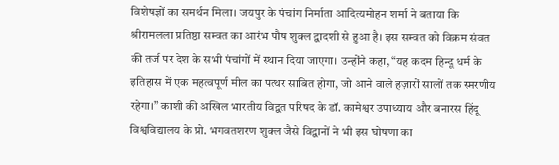विशेषज्ञों का समर्थन मिला। जयपुर के पंचांग निर्माता आदित्यमोहन शर्मा ने बताया कि श्रीरामलला प्रतिष्ठा सम्वत का आरंभ पौष शुक्ल द्वादशी से हुआ है। इस सम्वत को विक्रम संवत की तर्ज पर देश के सभी पंचांगों में स्थान दिया जाएगा। उन्होंने कहा, “यह कदम हिन्दू धर्म के इतिहास में एक महत्वपूर्ण मील का पत्थर साबित होगा, जो आने वाले हज़ारों सालों तक स्मरणीय रहेगा।” काशी की अखिल भारतीय विद्वत परिषद के डॉ. कामेश्वर उपाध्याय और बनारस हिंदू विश्वविद्यालय के प्रो. भगवतशरण शुक्ल जैसे विद्वानों ने भी इस घोषणा का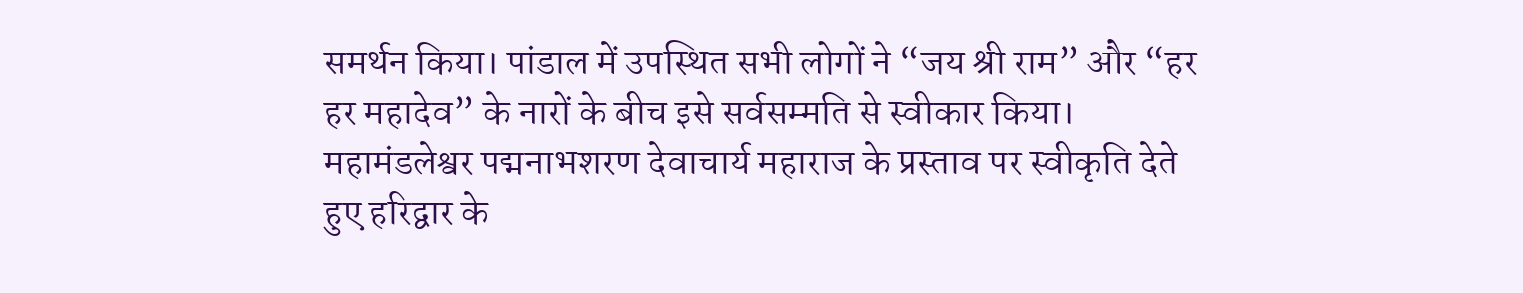समर्थन किया। पांडाल में उपस्थित सभी लोगों ने “जय श्री राम” और “हर हर महादेव” के नारों के बीच इसे सर्वसम्मति से स्वीकार किया। महामंडलेश्वर पद्मनाभशरण देवाचार्य महाराज के प्रस्ताव पर स्वीकृति देते हुए हरिद्वार के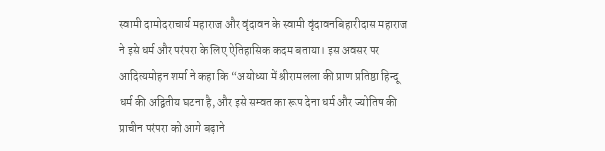स्वामी दामोदराचार्य महाराज और वृंदावन के स्वामी वृंदावनबिहारीदास महाराज ने इसे धर्म और परंपरा के लिए ऐतिहासिक कदम बताया। इस अवसर पर आदित्यमोहन शर्मा ने कहा कि “अयोध्या में श्रीरामलला की प्राण प्रतिष्ठा हिन्दू धर्म की अद्वितीय घटना है, और इसे सम्वत का रूप देना धर्म और ज्योतिष की प्राचीन परंपरा को आगे बढ़ाने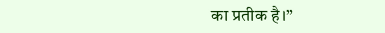का प्रतीक है।”